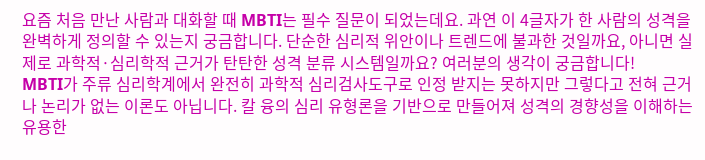요즘 처음 만난 사람과 대화할 때 MBTI는 필수 질문이 되었는데요. 과연 이 4글자가 한 사람의 성격을 완벽하게 정의할 수 있는지 궁금합니다. 단순한 심리적 위안이나 트렌드에 불과한 것일까요, 아니면 실제로 과학적·심리학적 근거가 탄탄한 성격 분류 시스템일까요? 여러분의 생각이 궁금합니다!
MBTI가 주류 심리학계에서 완전히 과학적 심리검사도구로 인정 받지는 못하지만 그렇다고 전혀 근거나 논리가 없는 이론도 아닙니다. 칼 융의 심리 유형론을 기반으로 만들어져 성격의 경향성을 이해하는 유용한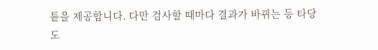틑을 제공합니다. 다만 검사할 때마다 결과가 바뀌는 등 타당도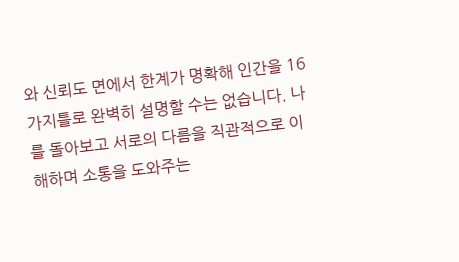와 신뢰도 면에서 한계가 명확해 인간을 16가지틀로 완벽히 설명할 수는 없습니다. 나를 돌아보고 서로의 다름을 직관적으로 이해하며 소통을 도와주는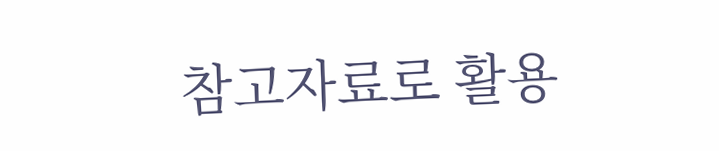참고자료로 활용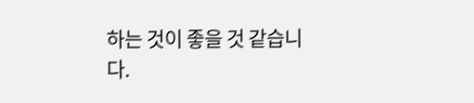하는 것이 좋을 것 같습니다.